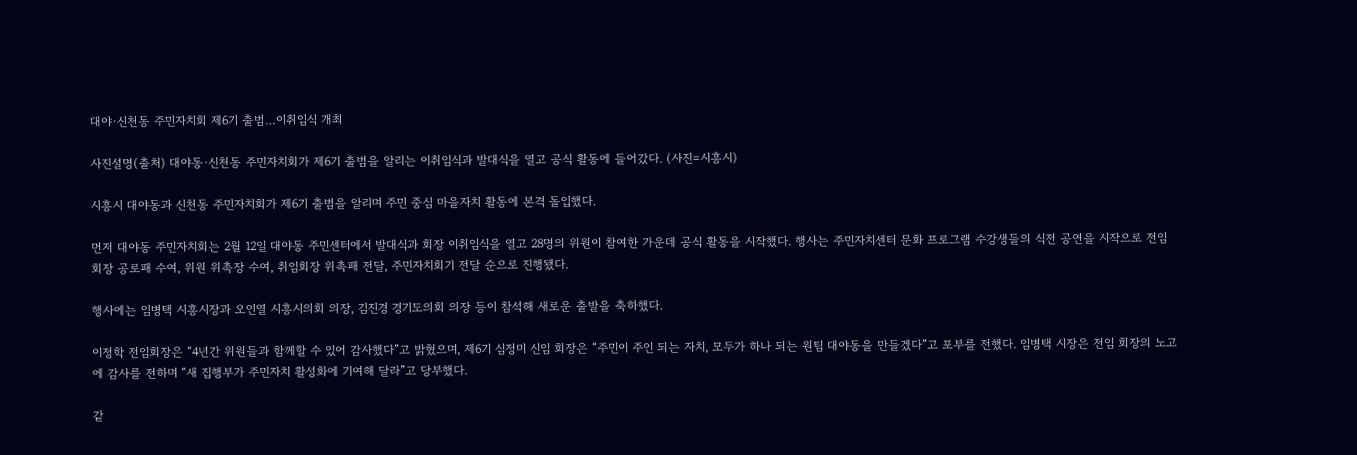대야·신천동 주민자치회 제6기 출범…이취임식 개최

사진설명(출처) 대야동·신천동 주민자치회가 제6기 출범을 알리는 이취임식과 발대식을 열고 공식 활동에 들어갔다. (사진=시흥시)

시흥시 대야동과 신천동 주민자치회가 제6기 출범을 알리며 주민 중심 마을자치 활동에 본격 돌입했다.

먼저 대야동 주민자치회는 2월 12일 대야동 주민센터에서 발대식과 회장 이취임식을 열고 28명의 위원이 참여한 가운데 공식 활동을 시작했다. 행사는 주민자치센터 문화 프로그램 수강생들의 식전 공연을 시작으로 전임회장 공로패 수여, 위원 위촉장 수여, 취임회장 위촉패 전달, 주민자치회기 전달 순으로 진행됐다.

행사에는 임병택 시흥시장과 오인열 시흥시의회 의장, 김진경 경기도의회 의장 등이 참석해 새로운 출발을 축하했다.

이정학 전임회장은 “4년간 위원들과 함께할 수 있어 감사했다”고 밝혔으며, 제6기 심정미 신임 회장은 “주민이 주인 되는 자치, 모두가 하나 되는 원팀 대야동을 만들겠다”고 포부를 전했다. 임병택 시장은 전임 회장의 노고에 감사를 전하며 “새 집행부가 주민자치 활성화에 기여해 달라”고 당부했다.

같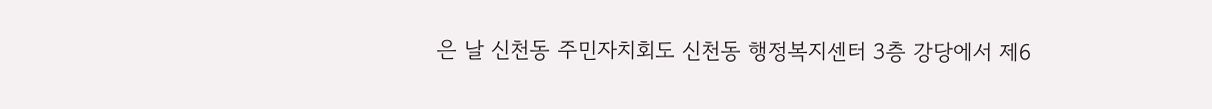은 날 신천동 주민자치회도 신천동 행정복지센터 3층 강당에서 제6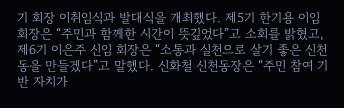기 회장 이취임식과 발대식을 개최했다. 제5기 한기용 이임회장은 “주민과 함께한 시간이 뜻깊었다”고 소회를 밝혔고, 제6기 이은주 신임 회장은 “소통과 실천으로 살기 좋은 신천동을 만들겠다”고 말했다. 신화철 신천동장은 “주민 참여 기반 자치가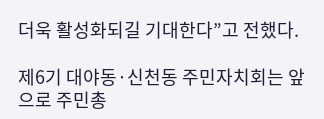더욱 활성화되길 기대한다”고 전했다.

제6기 대야동·신천동 주민자치회는 앞으로 주민총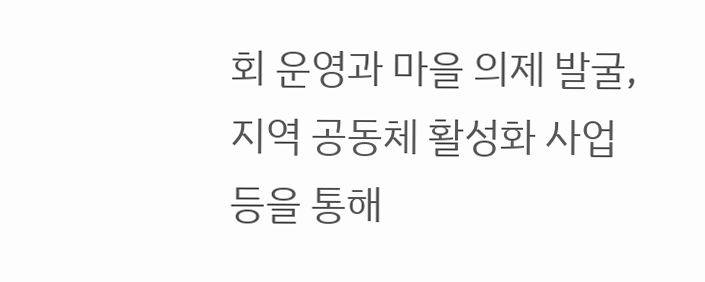회 운영과 마을 의제 발굴, 지역 공동체 활성화 사업 등을 통해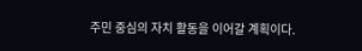주민 중심의 자치 활동을 이어갈 계획이다.